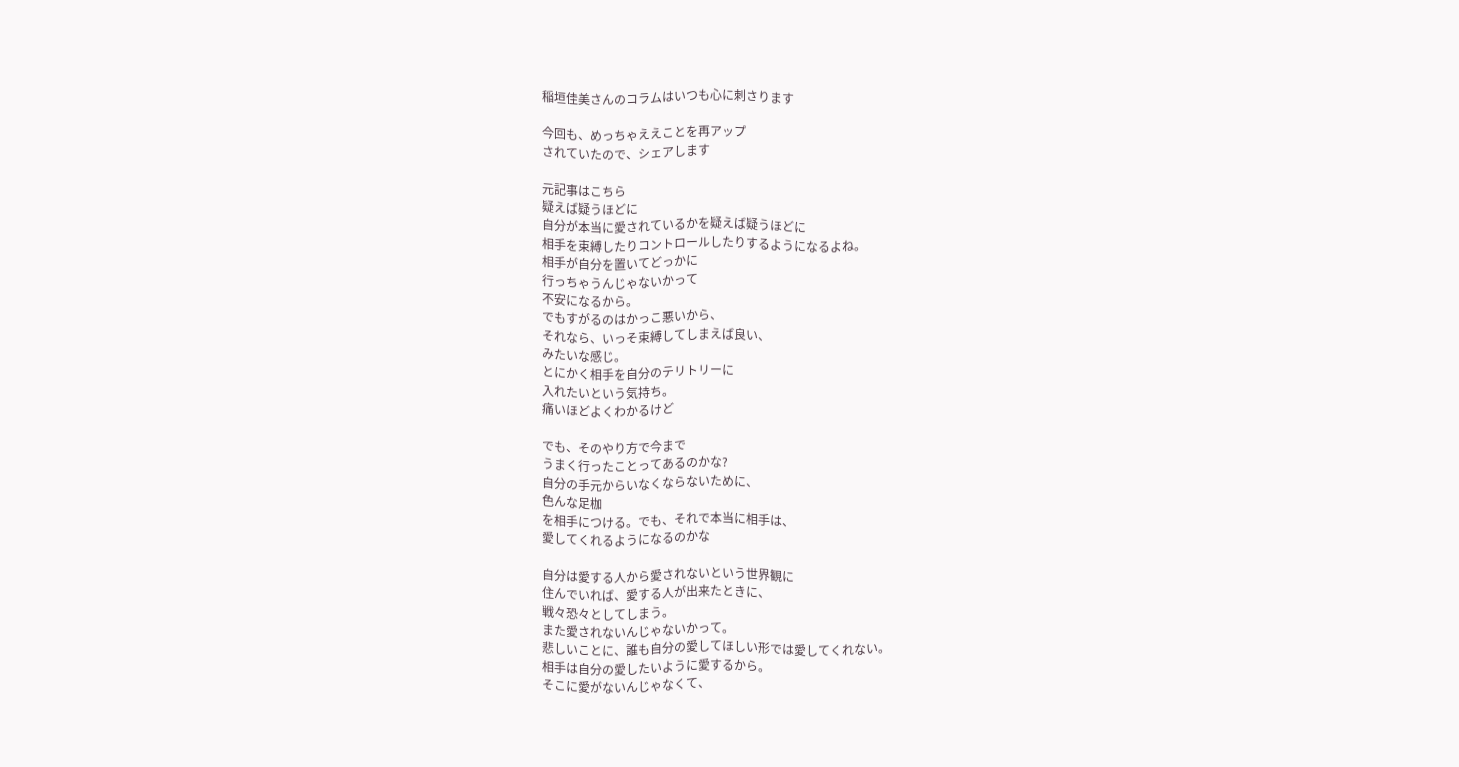稲垣佳美さんのコラムはいつも心に刺さります

今回も、めっちゃええことを再アップ
されていたので、シェアします

元記事はこちら
疑えば疑うほどに
自分が本当に愛されているかを疑えば疑うほどに
相手を束縛したりコントロールしたりするようになるよね。
相手が自分を置いてどっかに
行っちゃうんじゃないかって
不安になるから。
でもすがるのはかっこ悪いから、
それなら、いっそ束縛してしまえば良い、
みたいな感じ。
とにかく相手を自分のテリトリーに
入れたいという気持ち。
痛いほどよくわかるけど

でも、そのやり方で今まで
うまく行ったことってあるのかな?
自分の手元からいなくならないために、
色んな足枷
を相手につける。でも、それで本当に相手は、
愛してくれるようになるのかな

自分は愛する人から愛されないという世界観に
住んでいれば、愛する人が出来たときに、
戦々恐々としてしまう。
また愛されないんじゃないかって。
悲しいことに、誰も自分の愛してほしい形では愛してくれない。
相手は自分の愛したいように愛するから。
そこに愛がないんじゃなくて、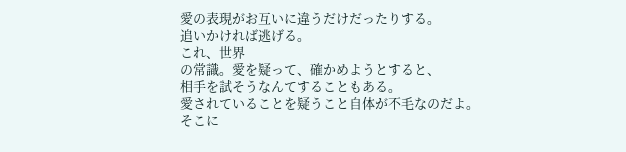愛の表現がお互いに違うだけだったりする。
追いかければ逃げる。
これ、世界
の常識。愛を疑って、確かめようとすると、
相手を試そうなんてすることもある。
愛されていることを疑うこと自体が不毛なのだよ。
そこに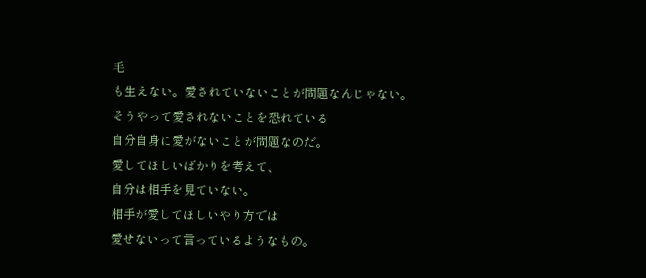毛
も生えない。愛されていないことが問題なんじゃない。
そうやって愛されないことを恐れている
自分自身に愛がないことが問題なのだ。
愛してほしいばかりを考えて、
自分は相手を見ていない。
相手が愛してほしいやり方では
愛せないって言っているようなもの。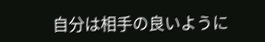自分は相手の良いように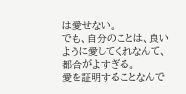は愛せない。
でも、自分のことは、良いように愛してくれなんて、
都合がよすぎる。
愛を証明することなんで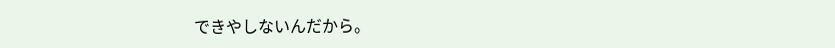できやしないんだから。